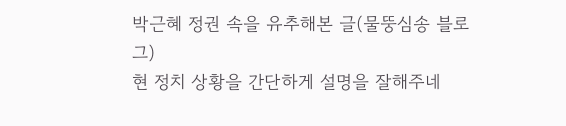박근혜 정권 속을 유추해본 글(물뚱심송 블로그)
현 정치 상황을 간단하게 설명을 잘해주네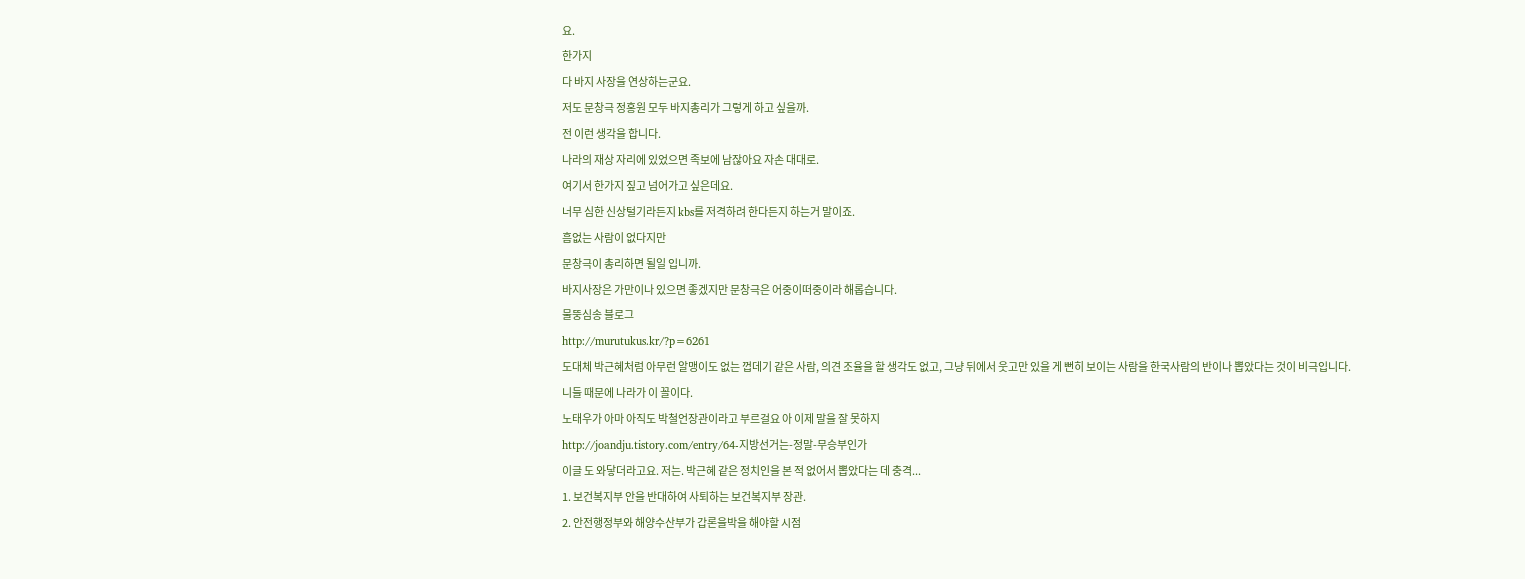요.
한가지
다 바지 사장을 연상하는군요.
저도 문창극 정홍원 모두 바지총리가 그렇게 하고 싶을까.
전 이런 생각을 합니다.
나라의 재상 자리에 있었으면 족보에 남잖아요 자손 대대로.
여기서 한가지 짚고 넘어가고 싶은데요.
너무 심한 신상털기라든지 kbs를 저격하려 한다든지 하는거 말이죠.
흠없는 사람이 없다지만
문창극이 총리하면 될일 입니까.
바지사장은 가만이나 있으면 좋겠지만 문창극은 어중이떠중이라 해롭습니다.
물뚱심송 블로그
http://murutukus.kr/?p=6261
도대체 박근혜처럼 아무런 알맹이도 없는 껍데기 같은 사람, 의견 조율을 할 생각도 없고, 그냥 뒤에서 웃고만 있을 게 뻔히 보이는 사람을 한국사람의 반이나 뽑았다는 것이 비극입니다.
니들 때문에 나라가 이 꼴이다.
노태우가 아마 아직도 박철언장관이라고 부르걸요 아 이제 말을 잘 못하지
http://joandju.tistory.com/entry/64-지방선거는-정말-무승부인가
이글 도 와닿더라고요. 저는. 박근혜 같은 정치인을 본 적 없어서 뽑았다는 데 충격...
1. 보건복지부 안을 반대하여 사퇴하는 보건복지부 장관.
2. 안전행정부와 해양수산부가 갑론을박을 해야할 시점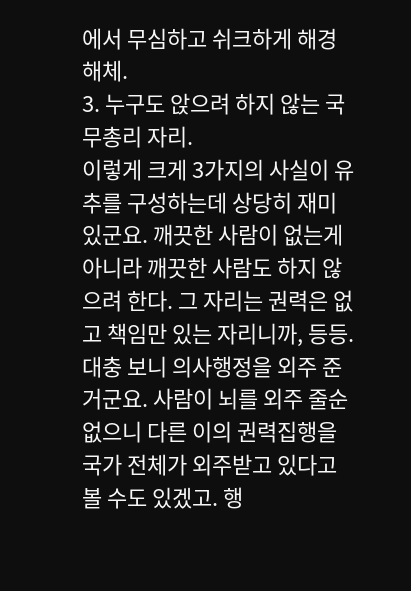에서 무심하고 쉬크하게 해경 해체.
3. 누구도 앉으려 하지 않는 국무총리 자리.
이렇게 크게 3가지의 사실이 유추를 구성하는데 상당히 재미있군요. 깨끗한 사람이 없는게 아니라 깨끗한 사람도 하지 않으려 한다. 그 자리는 권력은 없고 책임만 있는 자리니까, 등등. 대충 보니 의사행정을 외주 준거군요. 사람이 뇌를 외주 줄순 없으니 다른 이의 권력집행을 국가 전체가 외주받고 있다고 볼 수도 있겠고. 행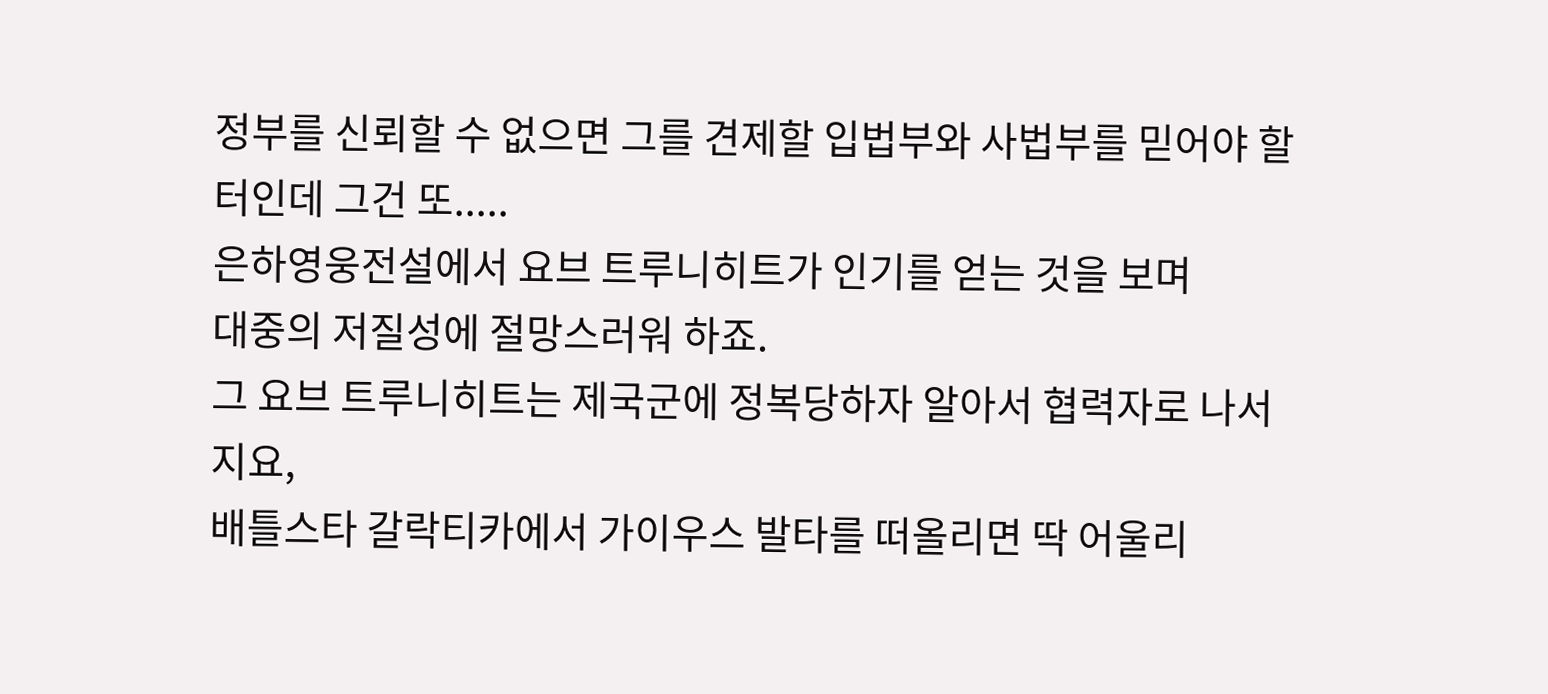정부를 신뢰할 수 없으면 그를 견제할 입법부와 사법부를 믿어야 할터인데 그건 또.....
은하영웅전설에서 요브 트루니히트가 인기를 얻는 것을 보며
대중의 저질성에 절망스러워 하죠.
그 요브 트루니히트는 제국군에 정복당하자 알아서 협력자로 나서지요,
배틀스타 갈락티카에서 가이우스 발타를 떠올리면 딱 어울리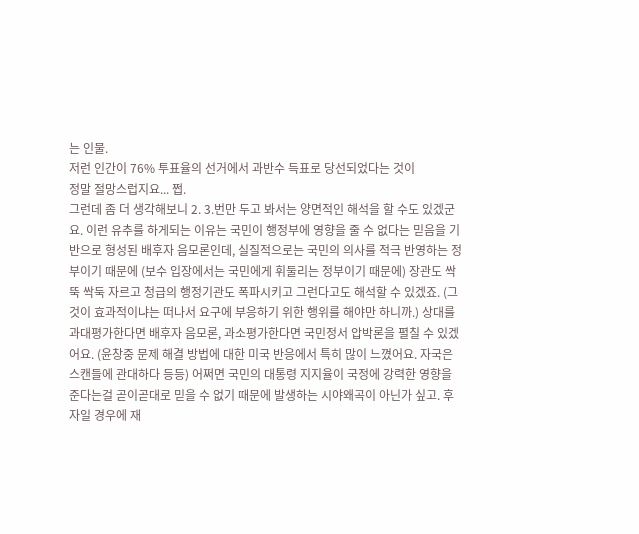는 인물.
저런 인간이 76% 투표율의 선거에서 과반수 득표로 당선되었다는 것이
정말 절망스럽지요... 쩝.
그런데 좀 더 생각해보니 2. 3.번만 두고 봐서는 양면적인 해석을 할 수도 있겠군요. 이런 유추를 하게되는 이유는 국민이 행정부에 영향을 줄 수 없다는 믿음을 기반으로 형성된 배후자 음모론인데, 실질적으로는 국민의 의사를 적극 반영하는 정부이기 때문에 (보수 입장에서는 국민에게 휘둘리는 정부이기 때문에) 장관도 싹뚝 싹둑 자르고 청급의 행정기관도 폭파시키고 그런다고도 해석할 수 있겠죠. (그것이 효과적이냐는 떠나서 요구에 부응하기 위한 행위를 해야만 하니까.) 상대를 과대평가한다면 배후자 음모론, 과소평가한다면 국민정서 압박론을 펼칠 수 있겠어요. (윤창중 문제 해결 방법에 대한 미국 반응에서 특히 많이 느꼈어요. 자국은 스캔들에 관대하다 등등) 어쩌면 국민의 대통령 지지율이 국정에 강력한 영향을 준다는걸 곧이곧대로 믿을 수 없기 때문에 발생하는 시야왜곡이 아닌가 싶고. 후자일 경우에 재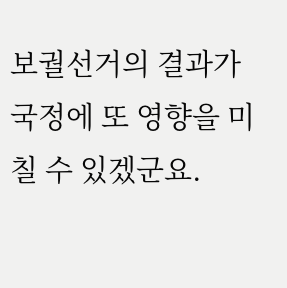보궐선거의 결과가 국정에 또 영향을 미칠 수 있겠군요.